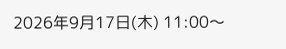2026年9月17日(木) 11:00〜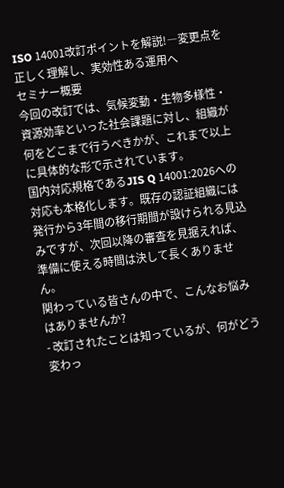ISO 14001改訂ポイントを解説!―変更点を正しく理解し、実効性ある運用へ
セミナー概要
今回の改訂では、気候変動・生物多様性・資源効率といった社会課題に対し、組織が何をどこまで行うべきかが、これまで以上に具体的な形で示されています。
国内対応規格であるJIS Q 14001:2026への対応も本格化します。既存の認証組織には発行から3年間の移行期間が設けられる見込みですが、次回以降の審査を見据えれば、準備に使える時間は決して長くありません。
関わっている皆さんの中で、こんなお悩みはありませんか?
- 改訂されたことは知っているが、何がどう変わっ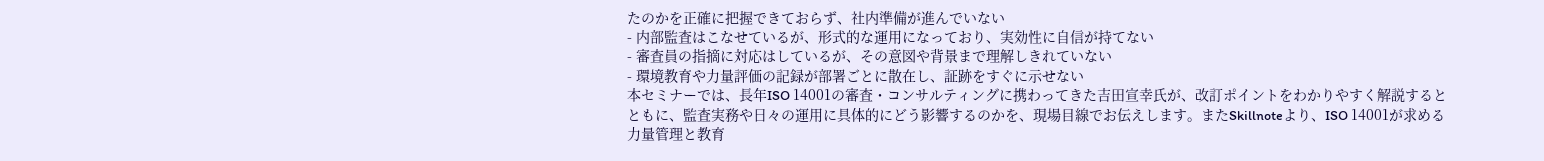たのかを正確に把握できておらず、社内準備が進んでいない
- 内部監査はこなせているが、形式的な運用になっており、実効性に自信が持てない
- 審査員の指摘に対応はしているが、その意図や背景まで理解しきれていない
- 環境教育や力量評価の記録が部署ごとに散在し、証跡をすぐに示せない
本セミナーでは、長年ISO 14001の審査・コンサルティングに携わってきた吉田宣幸氏が、改訂ポイントをわかりやすく解説するとともに、監査実務や日々の運用に具体的にどう影響するのかを、現場目線でお伝えします。またSkillnoteより、ISO 14001が求める力量管理と教育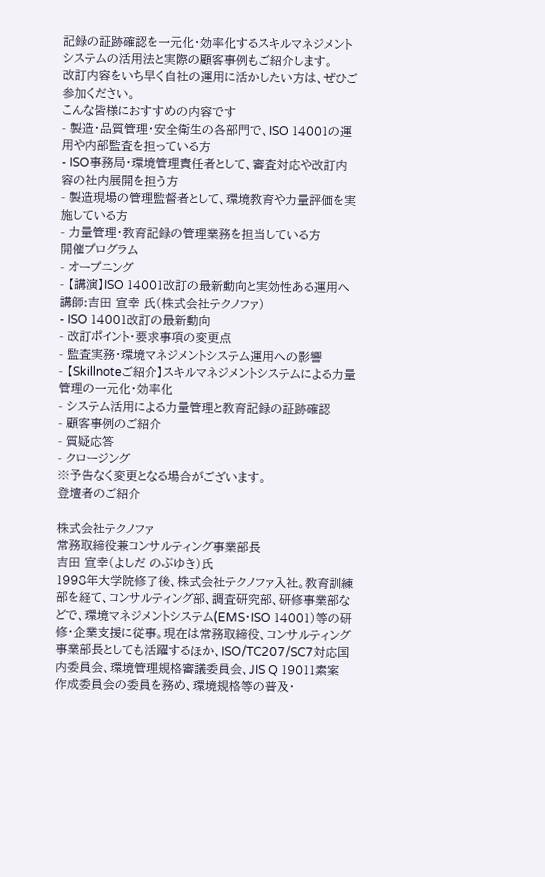記録の証跡確認を一元化・効率化するスキルマネジメントシステムの活用法と実際の顧客事例もご紹介します。
改訂内容をいち早く自社の運用に活かしたい方は、ぜひご参加ください。
こんな皆様におすすめの内容です
- 製造・品質管理・安全衛生の各部門で、ISO 14001の運用や内部監査を担っている方
- ISO事務局・環境管理責任者として、審査対応や改訂内容の社内展開を担う方
- 製造現場の管理監督者として、環境教育や力量評価を実施している方
- 力量管理・教育記録の管理業務を担当している方
開催プログラム
- オープニング
- 【講演】ISO 14001改訂の最新動向と実効性ある運用へ 講師:吉田 宣幸 氏(株式会社テクノファ)
- ISO 14001改訂の最新動向
- 改訂ポイント・要求事項の変更点
- 監査実務・環境マネジメントシステム運用への影響
- 【Skillnoteご紹介】スキルマネジメントシステムによる力量管理の一元化・効率化
- システム活用による力量管理と教育記録の証跡確認
- 顧客事例のご紹介
- 質疑応答
- クロージング
※予告なく変更となる場合がございます。
登壇者のご紹介

株式会社テクノファ
常務取締役兼コンサルティング事業部長
吉田 宣幸(よしだ のぶゆき)氏
1998年大学院修了後、株式会社テクノファ入社。教育訓練部を経て、コンサルティング部、調査研究部、研修事業部などで、環境マネジメントシステム(EMS・ISO 14001)等の研修・企業支援に従事。現在は常務取締役、コンサルティング事業部長としても活躍するほか、ISO/TC207/SC7対応国内委員会、環境管理規格審議委員会、JIS Q 19011素案作成委員会の委員を務め、環境規格等の普及・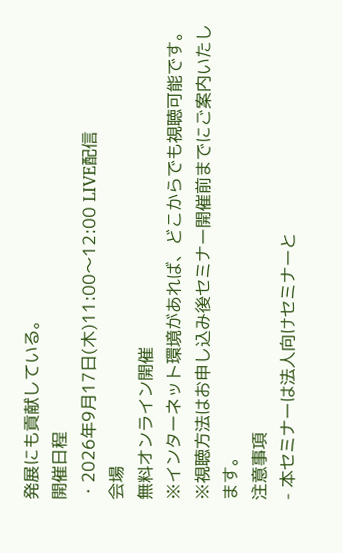発展にも貢献している。
開催日程
・2026年9月17日(木)11:00〜12:00 LIVE配信
会場
無料オンライン開催
※インターネット環境があれば、どこからでも視聴可能です。
※視聴方法はお申し込み後セミナー開催前までにご案内いたします。
注意事項
- 本セミナーは法人向けセミナーと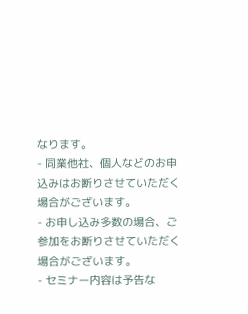なります。
- 同業他社、個人などのお申込みはお断りさせていただく場合がございます。
- お申し込み多数の場合、ご参加をお断りさせていただく場合がございます。
- セミナー内容は予告な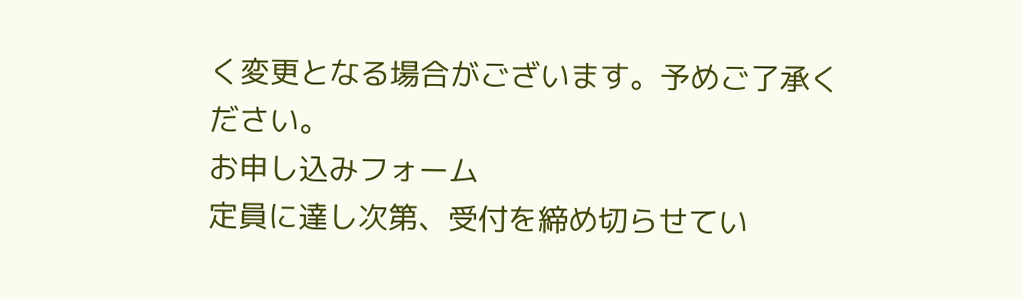く変更となる場合がございます。予めご了承ください。
お申し込みフォーム
定員に達し次第、受付を締め切らせてい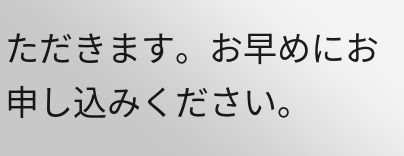ただきます。お早めにお申し込みください。